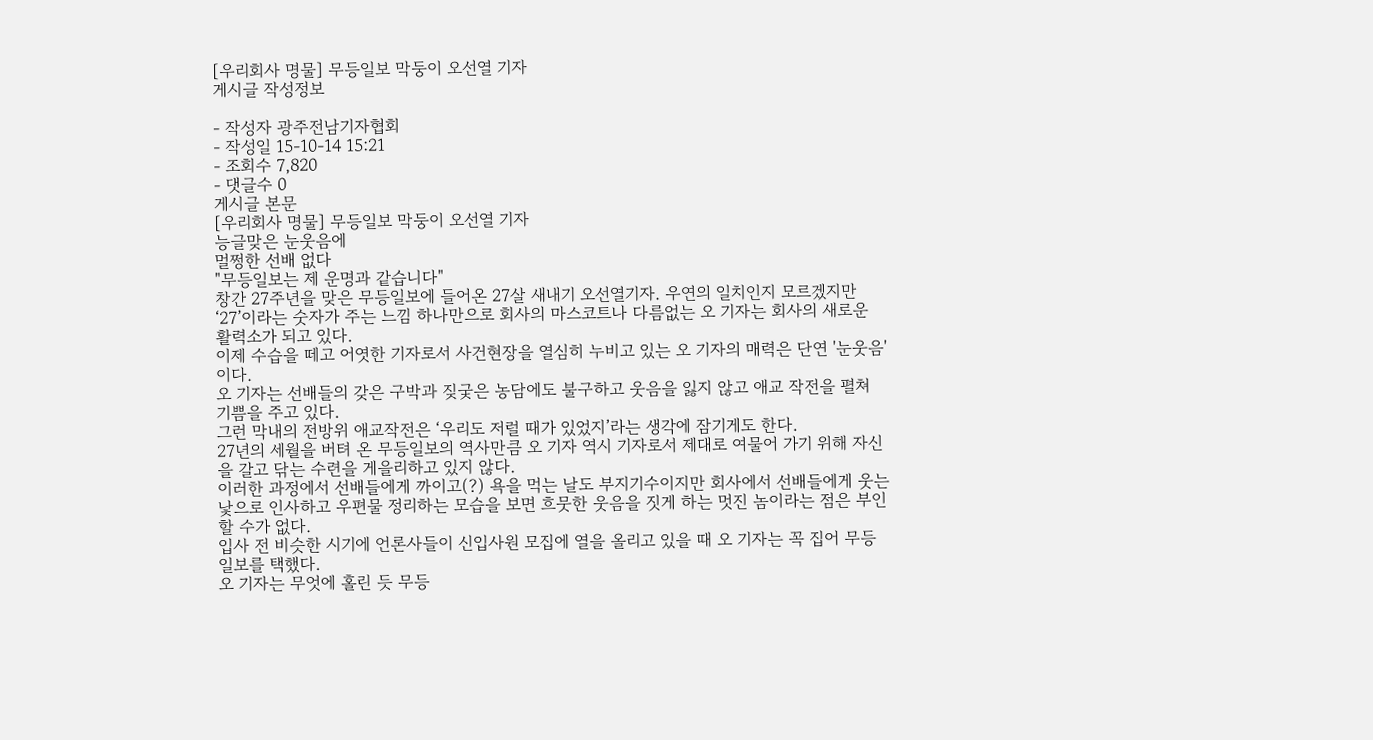[우리회사 명물] 무등일보 막둥이 오선열 기자
게시글 작성정보

- 작성자 광주전남기자협회
- 작성일 15-10-14 15:21
- 조회수 7,820
- 댓글수 0
게시글 본문
[우리회사 명물] 무등일보 막둥이 오선열 기자
능글맞은 눈웃음에
멀쩡한 선배 없다
"무등일보는 제 운명과 같습니다"
창간 27주년을 맞은 무등일보에 들어온 27살 새내기 오선열기자. 우연의 일치인지 모르겠지만 ‘27’이라는 숫자가 주는 느낌 하나만으로 회사의 마스코트나 다름없는 오 기자는 회사의 새로운 활력소가 되고 있다.
이제 수습을 떼고 어엿한 기자로서 사건현장을 열심히 누비고 있는 오 기자의 매력은 단연 '눈웃음'이다.
오 기자는 선배들의 갖은 구박과 짖궂은 농담에도 불구하고 웃음을 잃지 않고 애교 작전을 펼쳐 기쁨을 주고 있다.
그런 막내의 전방위 애교작전은 ‘우리도 저럴 때가 있었지’라는 생각에 잠기게도 한다.
27년의 세월을 버텨 온 무등일보의 역사만큼 오 기자 역시 기자로서 제대로 여물어 가기 위해 자신을 갈고 닦는 수련을 게을리하고 있지 않다.
이러한 과정에서 선배들에게 까이고(?) 욕을 먹는 날도 부지기수이지만 회사에서 선배들에게 웃는 낯으로 인사하고 우편물 정리하는 모습을 보면 흐뭇한 웃음을 짓게 하는 멋진 놈이라는 점은 부인할 수가 없다.
입사 전 비슷한 시기에 언론사들이 신입사원 모집에 열을 올리고 있을 때 오 기자는 꼭 집어 무등일보를 택했다.
오 기자는 무엇에 홀린 듯 무등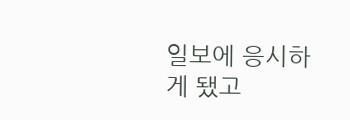일보에 응시하게 됐고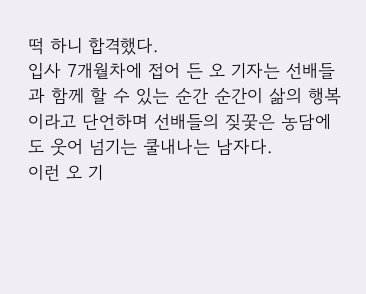떡 하니 합격했다.
입사 7개월차에 접어 든 오 기자는 선배들과 함께 할 수 있는 순간 순간이 삶의 행복이라고 단언하며 선배들의 짖꿎은 농담에도 웃어 넘기는 쿨내나는 남자다.
이런 오 기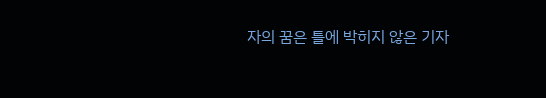자의 꿈은 틀에 박히지 않은 기자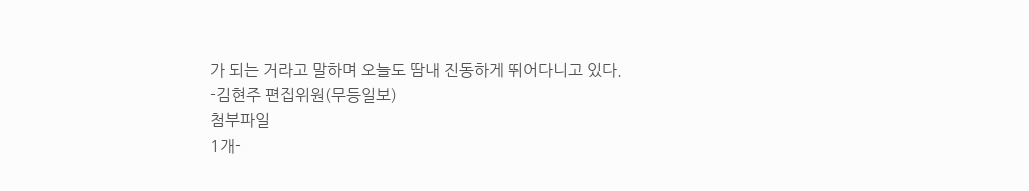가 되는 거라고 말하며 오늘도 땀내 진동하게 뛰어다니고 있다.
-김현주 편집위원(무등일보)
첨부파일
1개-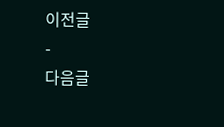이전글
-
다음글